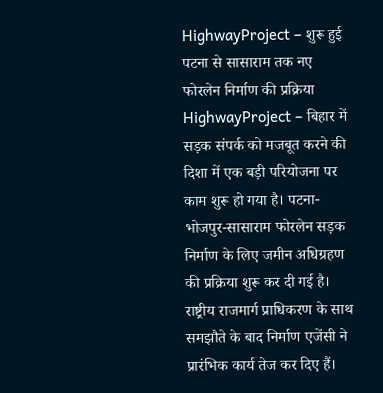HighwayProject – शुरू हुई पटना से सासाराम तक नए फोरलेन निर्माण की प्रक्रिया
HighwayProject – बिहार में सड़क संपर्क को मजबूत करने की दिशा में एक बड़ी परियोजना पर काम शुरू हो गया है। पटना-भोजपुर-सासाराम फोरलेन सड़क निर्माण के लिए जमीन अधिग्रहण की प्रक्रिया शुरू कर दी गई है। राष्ट्रीय राजमार्ग प्राधिकरण के साथ समझौते के बाद निर्माण एजेंसी ने प्रारंभिक कार्य तेज कर दिए हैं।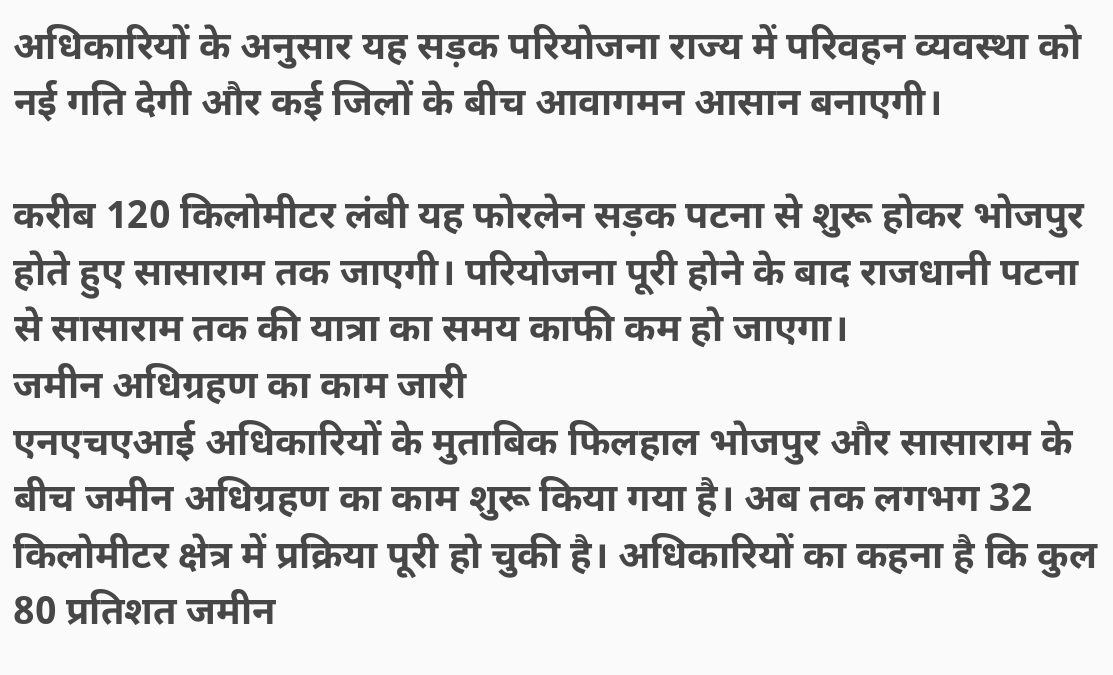अधिकारियों के अनुसार यह सड़क परियोजना राज्य में परिवहन व्यवस्था को नई गति देगी और कई जिलों के बीच आवागमन आसान बनाएगी।

करीब 120 किलोमीटर लंबी यह फोरलेन सड़क पटना से शुरू होकर भोजपुर होते हुए सासाराम तक जाएगी। परियोजना पूरी होने के बाद राजधानी पटना से सासाराम तक की यात्रा का समय काफी कम हो जाएगा।
जमीन अधिग्रहण का काम जारी
एनएचएआई अधिकारियों के मुताबिक फिलहाल भोजपुर और सासाराम के बीच जमीन अधिग्रहण का काम शुरू किया गया है। अब तक लगभग 32 किलोमीटर क्षेत्र में प्रक्रिया पूरी हो चुकी है। अधिकारियों का कहना है कि कुल 80 प्रतिशत जमीन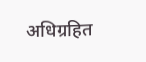अधिग्रहित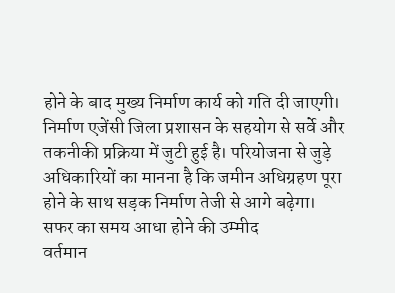होने के बाद मुख्य निर्माण कार्य को गति दी जाएगी।
निर्माण एजेंसी जिला प्रशासन के सहयोग से सर्वे और तकनीकी प्रक्रिया में जुटी हुई है। परियोजना से जुड़े अधिकारियों का मानना है कि जमीन अधिग्रहण पूरा होने के साथ सड़क निर्माण तेजी से आगे बढ़ेगा।
सफर का समय आधा होने की उम्मीद
वर्तमान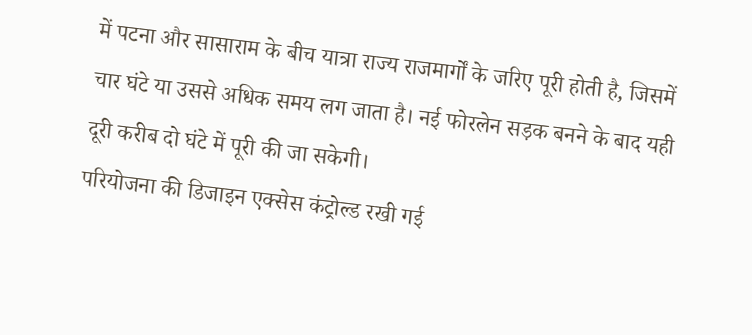में पटना और सासाराम के बीच यात्रा राज्य राजमार्गों के जरिए पूरी होती है, जिसमें चार घंटे या उससे अधिक समय लग जाता है। नई फोरलेन सड़क बनने के बाद यही दूरी करीब दो घंटे में पूरी की जा सकेगी।
परियोजना की डिजाइन एक्सेस कंट्रोल्ड रखी गई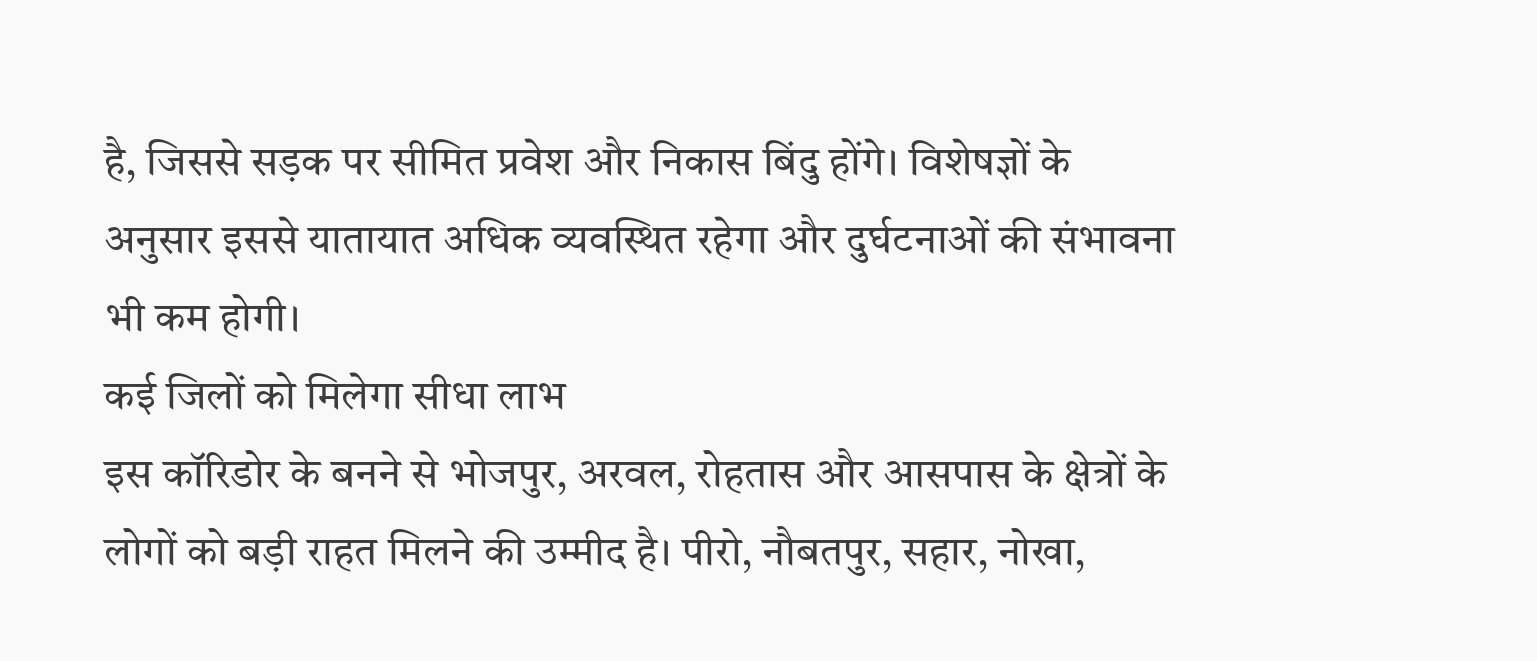है, जिससे सड़क पर सीमित प्रवेश और निकास बिंदु होंगे। विशेषज्ञों के अनुसार इससे यातायात अधिक व्यवस्थित रहेगा और दुर्घटनाओं की संभावना भी कम होगी।
कई जिलों को मिलेगा सीधा लाभ
इस कॉरिडोर के बनने से भोजपुर, अरवल, रोहतास और आसपास के क्षेत्रों के लोगों को बड़ी राहत मिलने की उम्मीद है। पीरो, नौबतपुर, सहार, नोखा,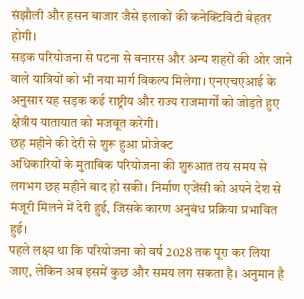संझौली और हसन बाजार जैसे इलाकों की कनेक्टिविटी बेहतर होगी।
सड़क परियोजना से पटना से बनारस और अन्य शहरों की ओर जाने वाले यात्रियों को भी नया मार्ग विकल्प मिलेगा। एनएचएआई के अनुसार यह सड़क कई राष्ट्रीय और राज्य राजमार्गों को जोड़ते हुए क्षेत्रीय यातायात को मजबूत करेगी।
छह महीने की देरी से शुरू हुआ प्रोजेक्ट
अधिकारियों के मुताबिक परियोजना की शुरुआत तय समय से लगभग छह महीने बाद हो सकी। निर्माण एजेंसी को अपने देश से मंजूरी मिलने में देरी हुई, जिसके कारण अनुबंध प्रक्रिया प्रभावित हुई।
पहले लक्ष्य था कि परियोजना को वर्ष 2028 तक पूरा कर लिया जाए, लेकिन अब इसमें कुछ और समय लग सकता है। अनुमान है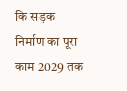कि सड़क निर्माण का पूरा काम 2029 तक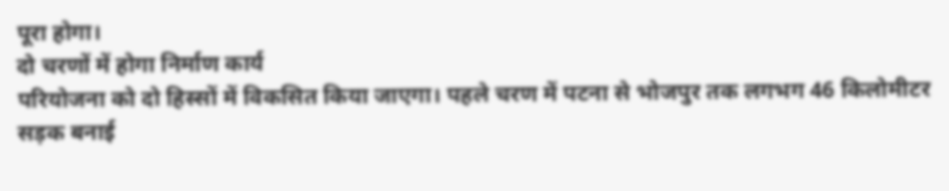पूरा होगा।
दो चरणों में होगा निर्माण कार्य
परियोजना को दो हिस्सों में विकसित किया जाएगा। पहले चरण में पटना से भोजपुर तक लगभग 46 किलोमीटर सड़क बनाई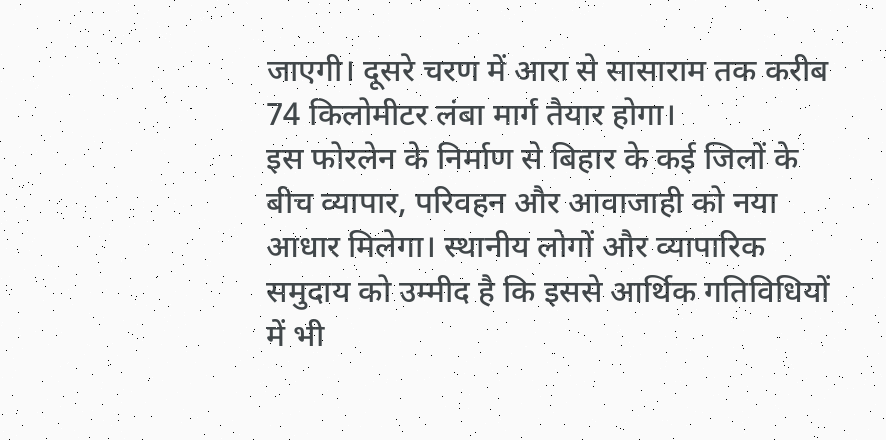जाएगी। दूसरे चरण में आरा से सासाराम तक करीब 74 किलोमीटर लंबा मार्ग तैयार होगा।
इस फोरलेन के निर्माण से बिहार के कई जिलों के बीच व्यापार, परिवहन और आवाजाही को नया आधार मिलेगा। स्थानीय लोगों और व्यापारिक समुदाय को उम्मीद है कि इससे आर्थिक गतिविधियों में भी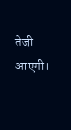तेजी आएगी।